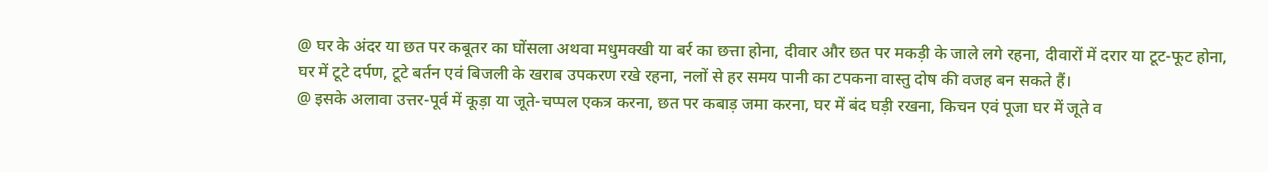@ घर के अंदर या छत पर कबूतर का घोंसला अथवा मधुमक्खी या बर्र का छत्ता होना, दीवार और छत पर मकड़ी के जाले लगे रहना, दीवारों में दरार या टूट-फूट होना, घर में टूटे दर्पण, टूटे बर्तन एवं बिजली के खराब उपकरण रखे रहना, नलों से हर समय पानी का टपकना वास्तु दोष की वजह बन सकते हैं।
@ इसके अलावा उत्तर-पूर्व में कूड़ा या जूते-चप्पल एकत्र करना, छत पर कबाड़ जमा करना, घर में बंद घड़ी रखना, किचन एवं पूजा घर में जूते व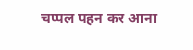चप्पल पहन कर आना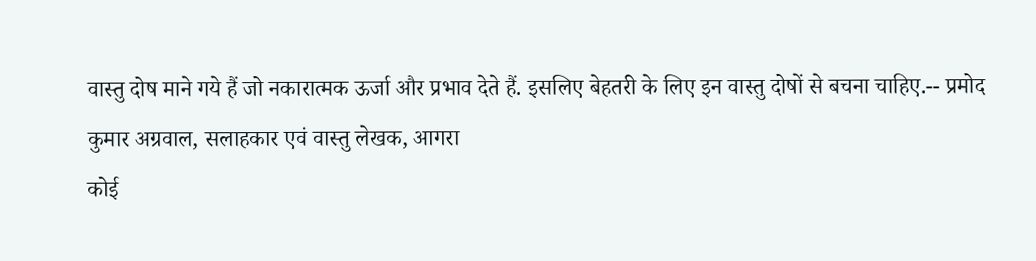वास्तु दोष माने गये हैं जो नकारात्मक ऊर्जा और प्रभाव देते हैं. इसलिए बेहतरी के लिए इन वास्तु दोषों से बचना चाहिए.-- प्रमोद कुमार अग्रवाल, सलाहकार एवं वास्तु लेखक, आगरा
कोई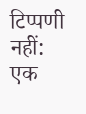टिप्पणी नहीं:
एक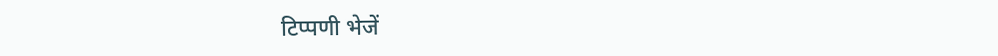टिप्पणी भेजें